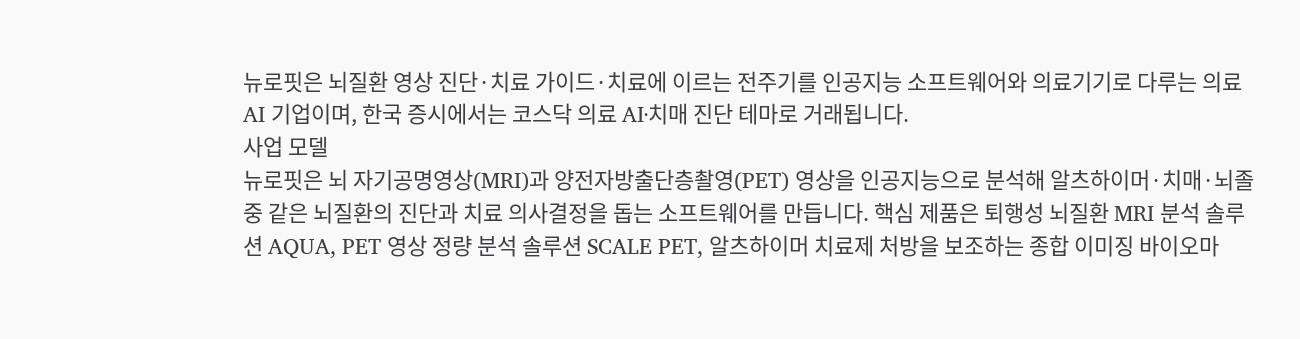뉴로핏은 뇌질환 영상 진단·치료 가이드·치료에 이르는 전주기를 인공지능 소프트웨어와 의료기기로 다루는 의료 AI 기업이며, 한국 증시에서는 코스닥 의료 AI·치매 진단 테마로 거래됩니다.
사업 모델
뉴로핏은 뇌 자기공명영상(MRI)과 양전자방출단층촬영(PET) 영상을 인공지능으로 분석해 알츠하이머·치매·뇌졸중 같은 뇌질환의 진단과 치료 의사결정을 돕는 소프트웨어를 만듭니다. 핵심 제품은 퇴행성 뇌질환 MRI 분석 솔루션 AQUA, PET 영상 정량 분석 솔루션 SCALE PET, 알츠하이머 치료제 처방을 보조하는 종합 이미징 바이오마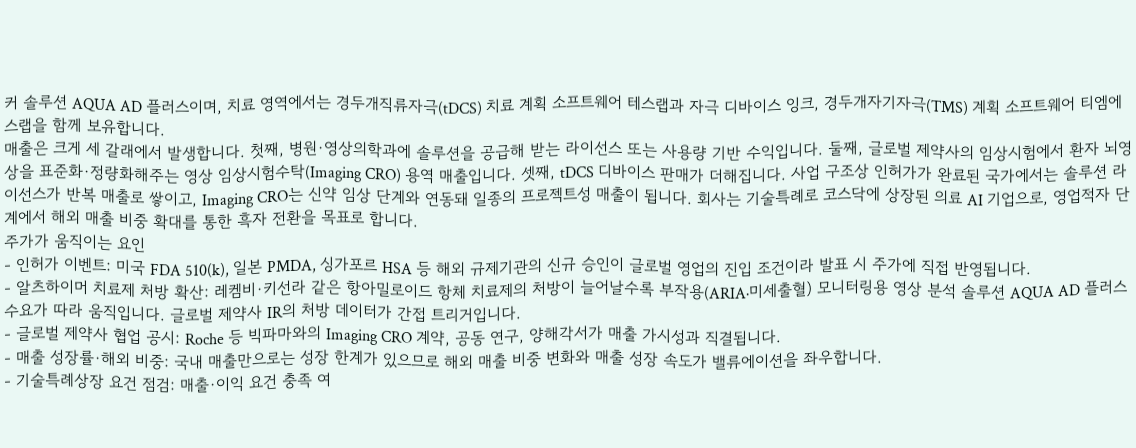커 솔루션 AQUA AD 플러스이며, 치료 영역에서는 경두개직류자극(tDCS) 치료 계획 소프트웨어 테스랩과 자극 디바이스 잉크, 경두개자기자극(TMS) 계획 소프트웨어 티엠에스랩을 함께 보유합니다.
매출은 크게 세 갈래에서 발생합니다. 첫째, 병원·영상의학과에 솔루션을 공급해 받는 라이선스 또는 사용량 기반 수익입니다. 둘째, 글로벌 제약사의 임상시험에서 환자 뇌영상을 표준화·정량화해주는 영상 임상시험수탁(Imaging CRO) 용역 매출입니다. 셋째, tDCS 디바이스 판매가 더해집니다. 사업 구조상 인허가가 완료된 국가에서는 솔루션 라이선스가 반복 매출로 쌓이고, Imaging CRO는 신약 임상 단계와 연동돼 일종의 프로젝트성 매출이 됩니다. 회사는 기술특례로 코스닥에 상장된 의료 AI 기업으로, 영업적자 단계에서 해외 매출 비중 확대를 통한 흑자 전환을 목표로 합니다.
주가가 움직이는 요인
- 인허가 이벤트: 미국 FDA 510(k), 일본 PMDA, 싱가포르 HSA 등 해외 규제기관의 신규 승인이 글로벌 영업의 진입 조건이라 발표 시 주가에 직접 반영됩니다.
- 알츠하이머 치료제 처방 확산: 레켐비·키선라 같은 항아밀로이드 항체 치료제의 처방이 늘어날수록 부작용(ARIA·미세출혈) 모니터링용 영상 분석 솔루션 AQUA AD 플러스 수요가 따라 움직입니다. 글로벌 제약사 IR의 처방 데이터가 간접 트리거입니다.
- 글로벌 제약사 협업 공시: Roche 등 빅파마와의 Imaging CRO 계약, 공동 연구, 양해각서가 매출 가시성과 직결됩니다.
- 매출 성장률·해외 비중: 국내 매출만으로는 성장 한계가 있으므로 해외 매출 비중 변화와 매출 성장 속도가 밸류에이션을 좌우합니다.
- 기술특례상장 요건 점검: 매출·이익 요건 충족 여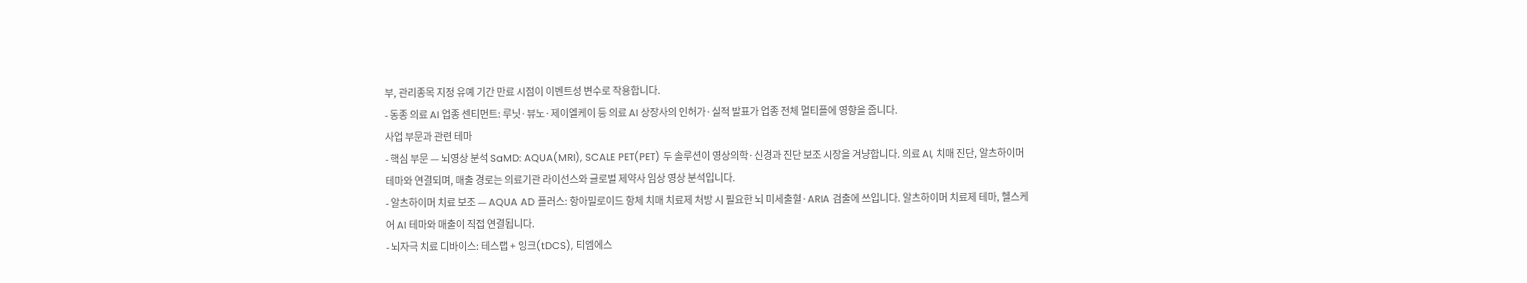부, 관리종목 지정 유예 기간 만료 시점이 이벤트성 변수로 작용합니다.
- 동종 의료 AI 업종 센티먼트: 루닛·뷰노·제이엘케이 등 의료 AI 상장사의 인허가·실적 발표가 업종 전체 멀티플에 영향을 줍니다.
사업 부문과 관련 테마
- 핵심 부문 — 뇌영상 분석 SaMD: AQUA(MRI), SCALE PET(PET) 두 솔루션이 영상의학·신경과 진단 보조 시장을 겨냥합니다. 의료 AI, 치매 진단, 알츠하이머 테마와 연결되며, 매출 경로는 의료기관 라이선스와 글로벌 제약사 임상 영상 분석입니다.
- 알츠하이머 치료 보조 — AQUA AD 플러스: 항아밀로이드 항체 치매 치료제 처방 시 필요한 뇌 미세출혈·ARIA 검출에 쓰입니다. 알츠하이머 치료제 테마, 헬스케어 AI 테마와 매출이 직접 연결됩니다.
- 뇌자극 치료 디바이스: 테스랩 + 잉크(tDCS), 티엠에스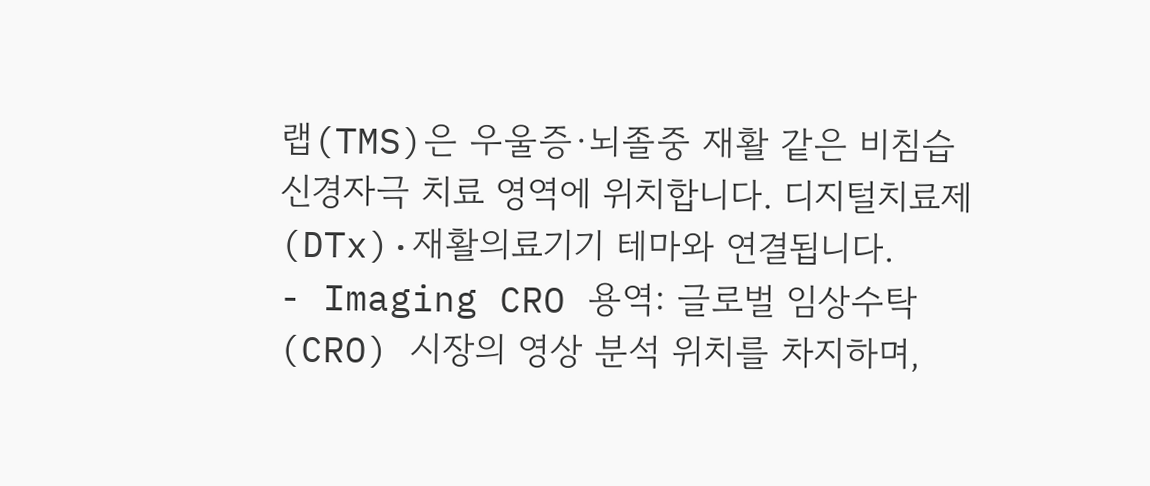랩(TMS)은 우울증·뇌졸중 재활 같은 비침습 신경자극 치료 영역에 위치합니다. 디지털치료제(DTx)·재활의료기기 테마와 연결됩니다.
- Imaging CRO 용역: 글로벌 임상수탁(CRO) 시장의 영상 분석 위치를 차지하며,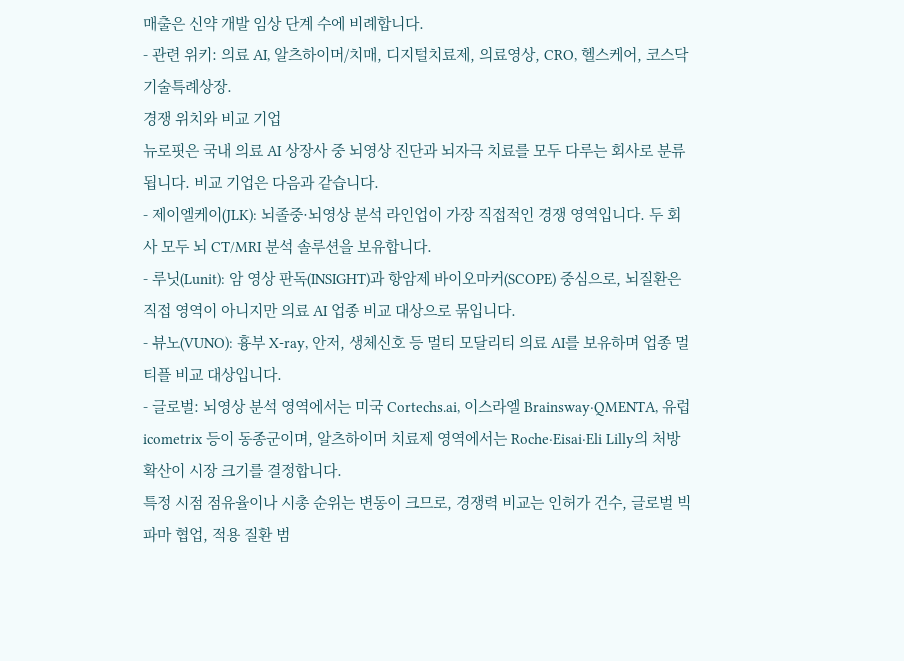매출은 신약 개발 임상 단계 수에 비례합니다.
- 관련 위키: 의료 AI, 알츠하이머/치매, 디지털치료제, 의료영상, CRO, 헬스케어, 코스닥 기술특례상장.
경쟁 위치와 비교 기업
뉴로핏은 국내 의료 AI 상장사 중 뇌영상 진단과 뇌자극 치료를 모두 다루는 회사로 분류됩니다. 비교 기업은 다음과 같습니다.
- 제이엘케이(JLK): 뇌졸중·뇌영상 분석 라인업이 가장 직접적인 경쟁 영역입니다. 두 회사 모두 뇌 CT/MRI 분석 솔루션을 보유합니다.
- 루닛(Lunit): 암 영상 판독(INSIGHT)과 항암제 바이오마커(SCOPE) 중심으로, 뇌질환은 직접 영역이 아니지만 의료 AI 업종 비교 대상으로 묶입니다.
- 뷰노(VUNO): 흉부 X-ray, 안저, 생체신호 등 멀티 모달리티 의료 AI를 보유하며 업종 멀티플 비교 대상입니다.
- 글로벌: 뇌영상 분석 영역에서는 미국 Cortechs.ai, 이스라엘 Brainsway·QMENTA, 유럽 icometrix 등이 동종군이며, 알츠하이머 치료제 영역에서는 Roche·Eisai·Eli Lilly의 처방 확산이 시장 크기를 결정합니다.
특정 시점 점유율이나 시총 순위는 변동이 크므로, 경쟁력 비교는 인허가 건수, 글로벌 빅파마 협업, 적용 질환 범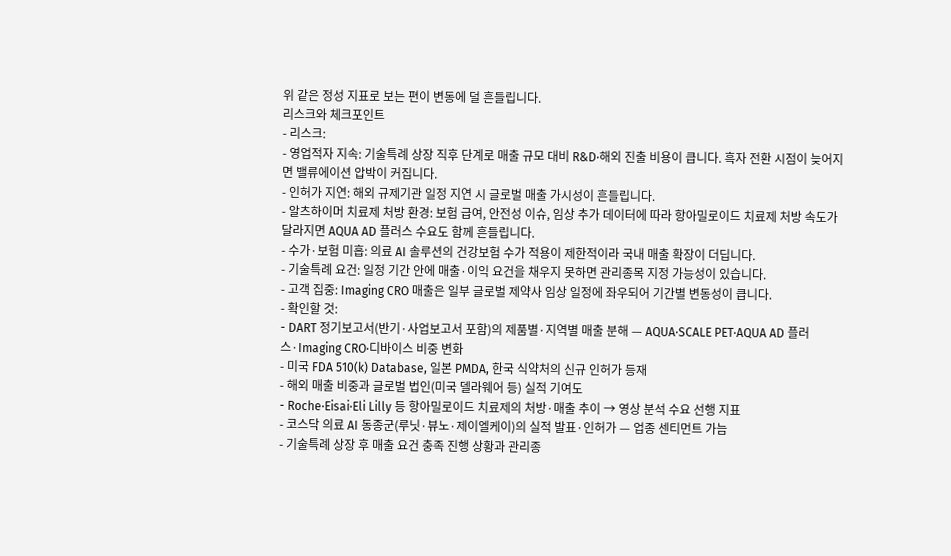위 같은 정성 지표로 보는 편이 변동에 덜 흔들립니다.
리스크와 체크포인트
- 리스크:
- 영업적자 지속: 기술특례 상장 직후 단계로 매출 규모 대비 R&D·해외 진출 비용이 큽니다. 흑자 전환 시점이 늦어지면 밸류에이션 압박이 커집니다.
- 인허가 지연: 해외 규제기관 일정 지연 시 글로벌 매출 가시성이 흔들립니다.
- 알츠하이머 치료제 처방 환경: 보험 급여, 안전성 이슈, 임상 추가 데이터에 따라 항아밀로이드 치료제 처방 속도가 달라지면 AQUA AD 플러스 수요도 함께 흔들립니다.
- 수가·보험 미흡: 의료 AI 솔루션의 건강보험 수가 적용이 제한적이라 국내 매출 확장이 더딥니다.
- 기술특례 요건: 일정 기간 안에 매출·이익 요건을 채우지 못하면 관리종목 지정 가능성이 있습니다.
- 고객 집중: Imaging CRO 매출은 일부 글로벌 제약사 임상 일정에 좌우되어 기간별 변동성이 큽니다.
- 확인할 것:
- DART 정기보고서(반기·사업보고서 포함)의 제품별·지역별 매출 분해 — AQUA·SCALE PET·AQUA AD 플러스·Imaging CRO·디바이스 비중 변화
- 미국 FDA 510(k) Database, 일본 PMDA, 한국 식약처의 신규 인허가 등재
- 해외 매출 비중과 글로벌 법인(미국 델라웨어 등) 실적 기여도
- Roche·Eisai·Eli Lilly 등 항아밀로이드 치료제의 처방·매출 추이 → 영상 분석 수요 선행 지표
- 코스닥 의료 AI 동종군(루닛·뷰노·제이엘케이)의 실적 발표·인허가 — 업종 센티먼트 가늠
- 기술특례 상장 후 매출 요건 충족 진행 상황과 관리종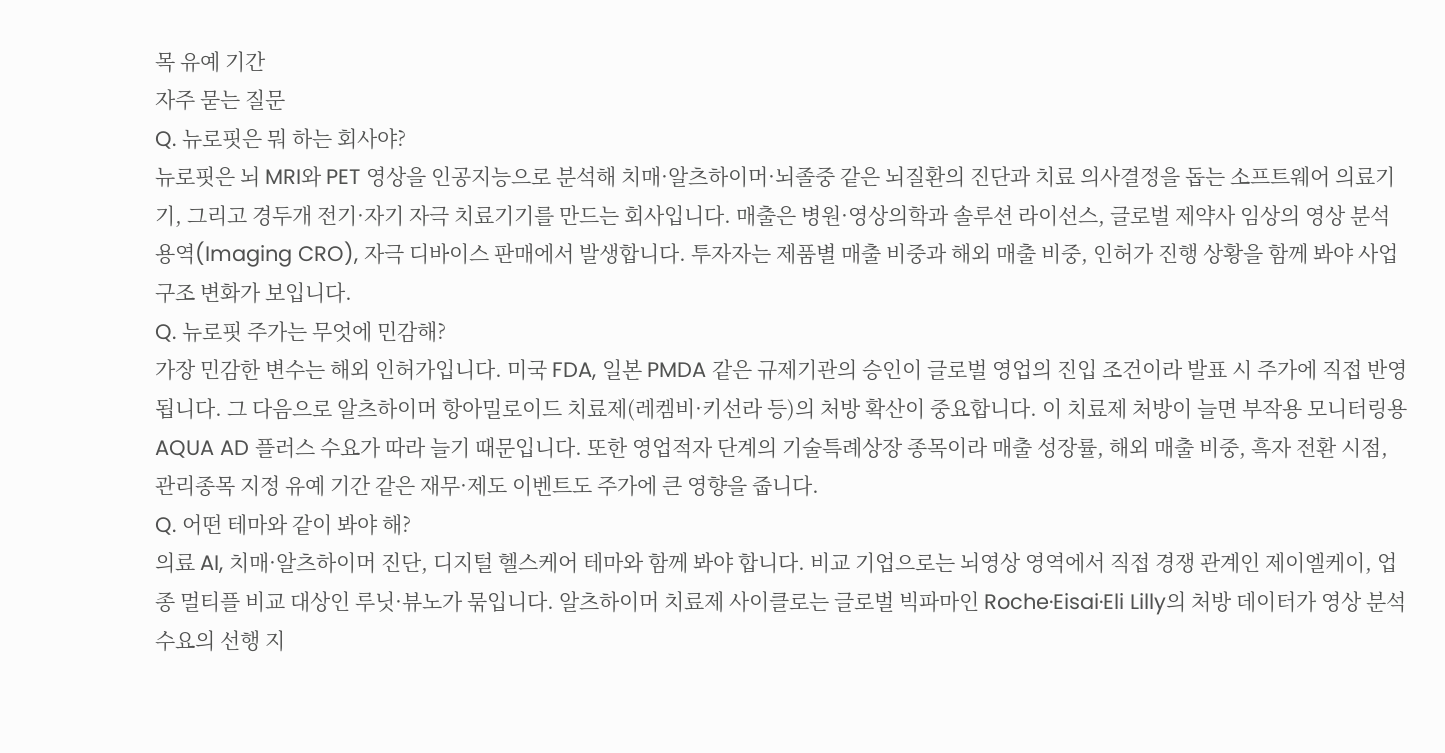목 유예 기간
자주 묻는 질문
Q. 뉴로핏은 뭐 하는 회사야?
뉴로핏은 뇌 MRI와 PET 영상을 인공지능으로 분석해 치매·알츠하이머·뇌졸중 같은 뇌질환의 진단과 치료 의사결정을 돕는 소프트웨어 의료기기, 그리고 경두개 전기·자기 자극 치료기기를 만드는 회사입니다. 매출은 병원·영상의학과 솔루션 라이선스, 글로벌 제약사 임상의 영상 분석 용역(Imaging CRO), 자극 디바이스 판매에서 발생합니다. 투자자는 제품별 매출 비중과 해외 매출 비중, 인허가 진행 상황을 함께 봐야 사업 구조 변화가 보입니다.
Q. 뉴로핏 주가는 무엇에 민감해?
가장 민감한 변수는 해외 인허가입니다. 미국 FDA, 일본 PMDA 같은 규제기관의 승인이 글로벌 영업의 진입 조건이라 발표 시 주가에 직접 반영됩니다. 그 다음으로 알츠하이머 항아밀로이드 치료제(레켐비·키선라 등)의 처방 확산이 중요합니다. 이 치료제 처방이 늘면 부작용 모니터링용 AQUA AD 플러스 수요가 따라 늘기 때문입니다. 또한 영업적자 단계의 기술특례상장 종목이라 매출 성장률, 해외 매출 비중, 흑자 전환 시점, 관리종목 지정 유예 기간 같은 재무·제도 이벤트도 주가에 큰 영향을 줍니다.
Q. 어떤 테마와 같이 봐야 해?
의료 AI, 치매·알츠하이머 진단, 디지털 헬스케어 테마와 함께 봐야 합니다. 비교 기업으로는 뇌영상 영역에서 직접 경쟁 관계인 제이엘케이, 업종 멀티플 비교 대상인 루닛·뷰노가 묶입니다. 알츠하이머 치료제 사이클로는 글로벌 빅파마인 Roche·Eisai·Eli Lilly의 처방 데이터가 영상 분석 수요의 선행 지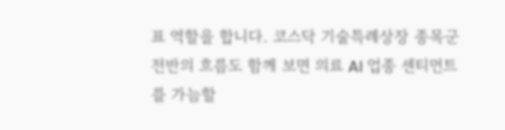표 역할을 합니다. 코스닥 기술특례상장 종목군 전반의 흐름도 함께 보면 의료 AI 업종 센티먼트를 가늠할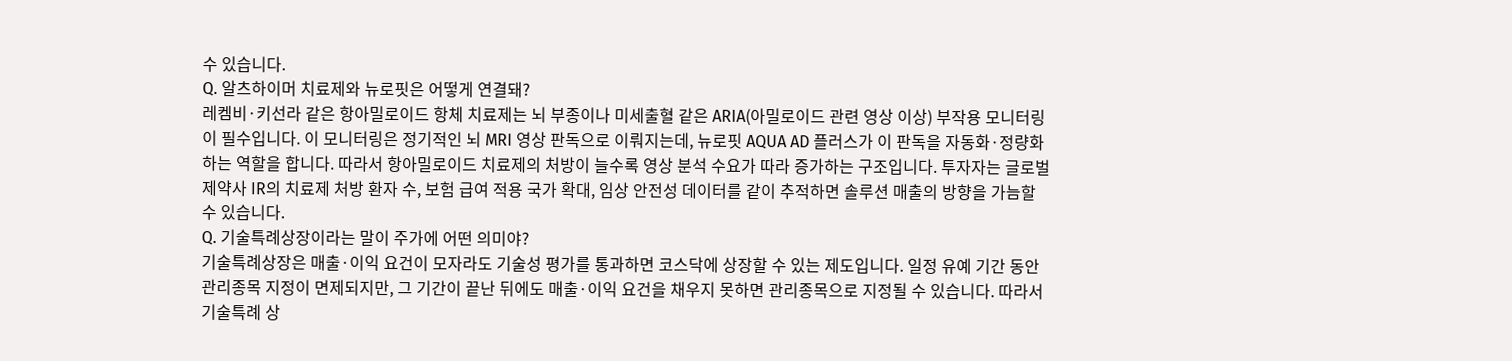수 있습니다.
Q. 알츠하이머 치료제와 뉴로핏은 어떻게 연결돼?
레켐비·키선라 같은 항아밀로이드 항체 치료제는 뇌 부종이나 미세출혈 같은 ARIA(아밀로이드 관련 영상 이상) 부작용 모니터링이 필수입니다. 이 모니터링은 정기적인 뇌 MRI 영상 판독으로 이뤄지는데, 뉴로핏 AQUA AD 플러스가 이 판독을 자동화·정량화하는 역할을 합니다. 따라서 항아밀로이드 치료제의 처방이 늘수록 영상 분석 수요가 따라 증가하는 구조입니다. 투자자는 글로벌 제약사 IR의 치료제 처방 환자 수, 보험 급여 적용 국가 확대, 임상 안전성 데이터를 같이 추적하면 솔루션 매출의 방향을 가늠할 수 있습니다.
Q. 기술특례상장이라는 말이 주가에 어떤 의미야?
기술특례상장은 매출·이익 요건이 모자라도 기술성 평가를 통과하면 코스닥에 상장할 수 있는 제도입니다. 일정 유예 기간 동안 관리종목 지정이 면제되지만, 그 기간이 끝난 뒤에도 매출·이익 요건을 채우지 못하면 관리종목으로 지정될 수 있습니다. 따라서 기술특례 상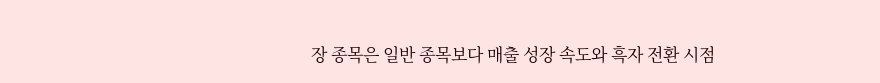장 종목은 일반 종목보다 매출 성장 속도와 흑자 전환 시점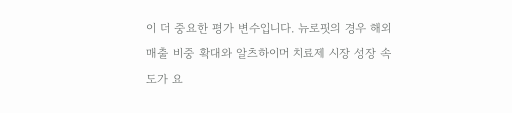이 더 중요한 평가 변수입니다. 뉴로핏의 경우 해외 매출 비중 확대와 알츠하이머 치료제 시장 성장 속도가 요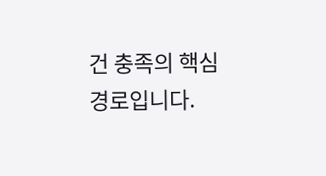건 충족의 핵심 경로입니다.